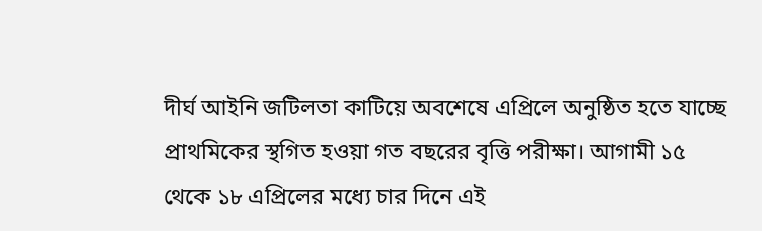দীর্ঘ আইনি জটিলতা কাটিয়ে অবশেষে এপ্রিলে অনুষ্ঠিত হতে যাচ্ছে প্রাথমিকের স্থগিত হওয়া গত বছরের বৃত্তি পরীক্ষা। আগামী ১৫ থেকে ১৮ এপ্রিলের মধ্যে চার দিনে এই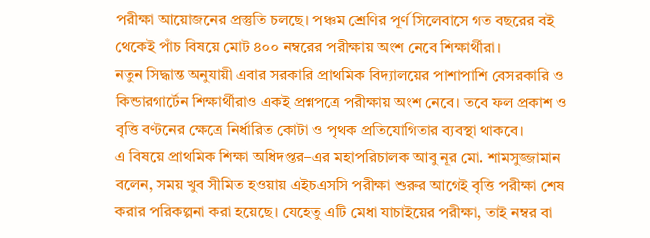পরীক্ষা আয়োজনের প্রস্তুতি চলছে। পঞ্চম শ্রেণির পূর্ণ সিলেবাসে গত বছরের বই থেকেই পাঁচ বিষয়ে মোট ৪০০ নম্বরের পরীক্ষায় অংশ নেবে শিক্ষার্থীরা।
নতুন সিদ্ধান্ত অনুযায়ী এবার সরকারি প্রাথমিক বিদ্যালয়ের পাশাপাশি বেসরকারি ও কিন্ডারগার্টেন শিক্ষার্থীরাও একই প্রশ্নপত্রে পরীক্ষায় অংশ নেবে। তবে ফল প্রকাশ ও বৃত্তি বণ্টনের ক্ষেত্রে নির্ধারিত কোটা ও পৃথক প্রতিযোগিতার ব্যবস্থা থাকবে।
এ বিষয়ে প্রাথমিক শিক্ষা অধিদপ্তর–এর মহাপরিচালক আবু নূর মো. শামসুজ্জামান বলেন, সময় খুব সীমিত হওয়ায় এইচএসসি পরীক্ষা শুরুর আগেই বৃত্তি পরীক্ষা শেষ করার পরিকল্পনা করা হয়েছে। যেহেতু এটি মেধা যাচাইয়ের পরীক্ষা, তাই নম্বর বা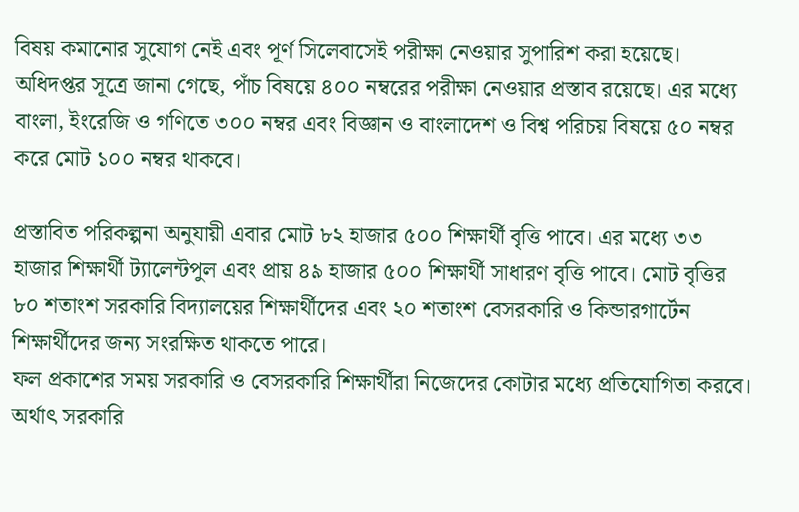বিষয় কমানোর সুযোগ নেই এবং পূর্ণ সিলেবাসেই পরীক্ষা নেওয়ার সুপারিশ করা হয়েছে।
অধিদপ্তর সূত্রে জানা গেছে, পাঁচ বিষয়ে ৪০০ নম্বরের পরীক্ষা নেওয়ার প্রস্তাব রয়েছে। এর মধ্যে বাংলা, ইংরেজি ও গণিতে ৩০০ নম্বর এবং বিজ্ঞান ও বাংলাদেশ ও বিশ্ব পরিচয় বিষয়ে ৫০ নম্বর করে মোট ১০০ নম্বর থাকবে।

প্রস্তাবিত পরিকল্পনা অনুযায়ী এবার মোট ৮২ হাজার ৫০০ শিক্ষার্থী বৃত্তি পাবে। এর মধ্যে ৩৩ হাজার শিক্ষার্থী ট্যালেন্টপুল এবং প্রায় ৪৯ হাজার ৫০০ শিক্ষার্থী সাধারণ বৃত্তি পাবে। মোট বৃত্তির ৮০ শতাংশ সরকারি বিদ্যালয়ের শিক্ষার্থীদের এবং ২০ শতাংশ বেসরকারি ও কিন্ডারগার্টেন শিক্ষার্থীদের জন্য সংরক্ষিত থাকতে পারে।
ফল প্রকাশের সময় সরকারি ও বেসরকারি শিক্ষার্থীরা নিজেদের কোটার মধ্যে প্রতিযোগিতা করবে। অর্থাৎ সরকারি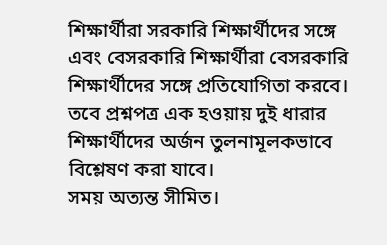শিক্ষার্থীরা সরকারি শিক্ষার্থীদের সঙ্গে এবং বেসরকারি শিক্ষার্থীরা বেসরকারি শিক্ষার্থীদের সঙ্গে প্রতিযোগিতা করবে। তবে প্রশ্নপত্র এক হওয়ায় দুই ধারার শিক্ষার্থীদের অর্জন তুলনামূলকভাবে বিশ্লেষণ করা যাবে।
সময় অত্যন্ত সীমিত।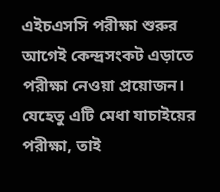এইচএসসি পরীক্ষা শুরুর আগেই কেন্দ্রসংকট এড়াতে পরীক্ষা নেওয়া প্রয়োজন। যেহেতু এটি মেধা যাচাইয়ের পরীক্ষা, তাই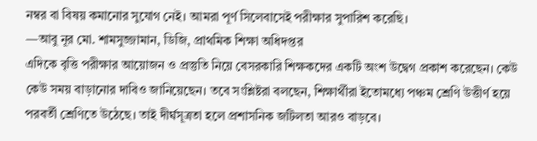নম্বর বা বিষয় কমানোর সুযোগ নেই। আমরা পূর্ণ সিলেবাসেই পরীক্ষার সুপারিশ করেছি।
—আবু নূর মো. শামসুজ্জামান, ডিজি, প্রাথমিক শিক্ষা অধিদপ্তর
এদিকে বৃত্তি পরীক্ষার আয়োজন ও প্রস্তুতি নিয়ে বেসরকারি শিক্ষকদের একটি অংশ উদ্বেগ প্রকাশ করেছেন। কেউ কেউ সময় বাড়ানোর দাবিও জানিয়েছেন। তবে সংশ্লিষ্টরা বলছেন, শিক্ষার্থীরা ইতোমধ্যে পঞ্চম শ্রেণি উত্তীর্ণ হয়ে পরবর্তী শ্রেণিতে উঠেছে। তাই দীর্ঘসূত্রতা হলে প্রশাসনিক জটিলতা আরও বাড়বে।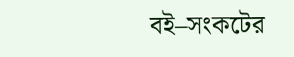বই–সংকটের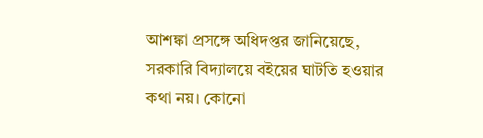আশঙ্কা প্রসঙ্গে অধিদপ্তর জানিয়েছে, সরকারি বিদ্যালয়ে বইয়ের ঘাটতি হওয়ার কথা নয়। কোনো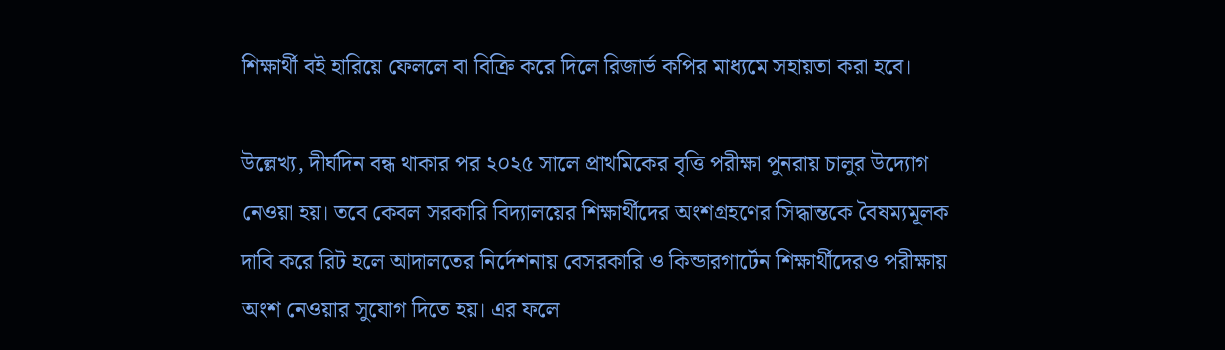শিক্ষার্থী বই হারিয়ে ফেললে বা বিক্রি করে দিলে রিজার্ভ কপির মাধ্যমে সহায়তা করা হবে।

উল্লেখ্য, দীর্ঘদিন বন্ধ থাকার পর ২০২৫ সালে প্রাথমিকের বৃত্তি পরীক্ষা পুনরায় চালুর উদ্যোগ নেওয়া হয়। তবে কেবল সরকারি বিদ্যালয়ের শিক্ষার্থীদের অংশগ্রহণের সিদ্ধান্তকে বৈষম্যমূলক দাবি করে রিট হলে আদালতের নির্দেশনায় বেসরকারি ও কিন্ডারগার্টেন শিক্ষার্থীদেরও পরীক্ষায় অংশ নেওয়ার সুযোগ দিতে হয়। এর ফলে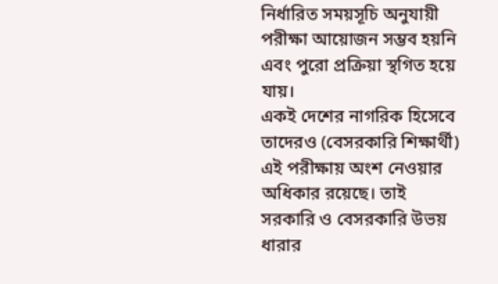নির্ধারিত সময়সূচি অনুযায়ী পরীক্ষা আয়োজন সম্ভব হয়নি এবং পুরো প্রক্রিয়া স্থগিত হয়ে যায়।
একই দেশের নাগরিক হিসেবে তাদেরও (বেসরকারি শিক্ষার্থী) এই পরীক্ষায় অংশ নেওয়ার অধিকার রয়েছে। তাই সরকারি ও বেসরকারি উভয় ধারার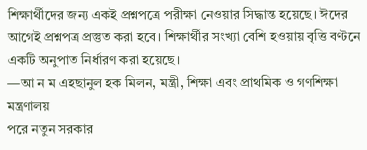শিক্ষার্থীদের জন্য একই প্রশ্নপত্রে পরীক্ষা নেওয়ার সিদ্ধান্ত হয়েছে। ঈদের আগেই প্রশ্নপত্র প্রস্তুত করা হবে। শিক্ষার্থীর সংখ্যা বেশি হওয়ায় বৃত্তি বণ্টনে একটি অনুপাত নির্ধারণ করা হয়েছে।
—আ ন ম এহছানুল হক মিলন, মন্ত্রী, শিক্ষা এবং প্রাথমিক ও গণশিক্ষা মন্ত্রণালয়
পরে নতুন সরকার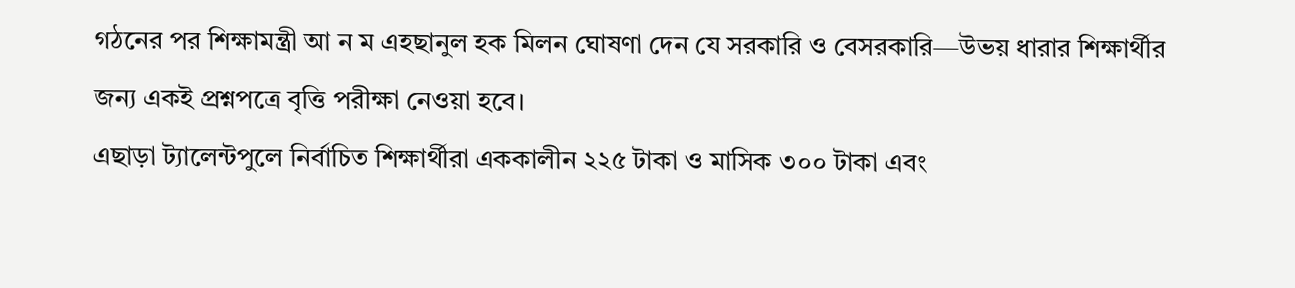গঠনের পর শিক্ষামন্ত্রী আ ন ম এহছানুল হক মিলন ঘোষণা দেন যে সরকারি ও বেসরকারি—উভয় ধারার শিক্ষার্থীর জন্য একই প্রশ্নপত্রে বৃত্তি পরীক্ষা নেওয়া হবে।
এছাড়া ট্যালেন্টপুলে নির্বাচিত শিক্ষার্থীরা এককালীন ২২৫ টাকা ও মাসিক ৩০০ টাকা এবং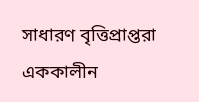সাধারণ বৃত্তিপ্রাপ্তরা এককালীন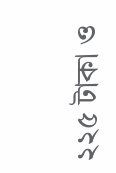২২৫ টাকা ও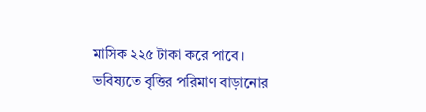মাসিক ২২৫ টাকা করে পাবে। ভবিষ্যতে বৃত্তির পরিমাণ বাড়ানোর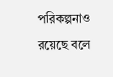পরিকল্পনাও রয়েছে বলে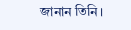জানান তিনি।